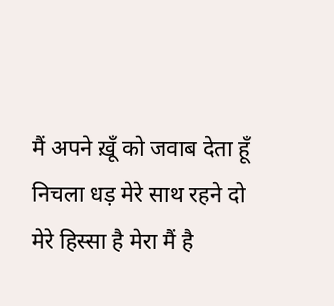मैं अपने ख़ूँ को जवाब देता हूँ
निचला धड़ मेरे साथ रहने दो
मेरे हिस्सा है मेरा मैं है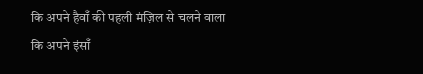कि अपने हैवाँ की पहली मंज़िल से चलने वाला
कि अपने इंसाँ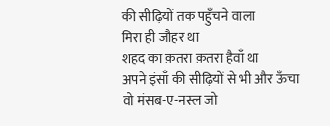की सीढ़ियों तक पहुँचने वाला
मिरा ही जौहर था
शहद का क़तरा क़तरा हैवाँ था
अपने इंसाँ की सीढ़ियों से भी और ऊँचा
वो मंसब-ए-नस्ल जो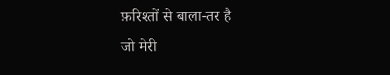फ़रिश्तों से बाला-तर है
जो मेरी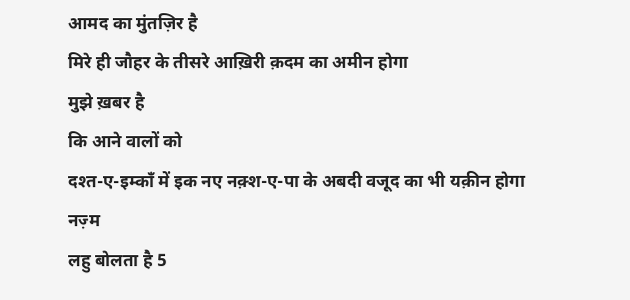आमद का मुंतज़िर है
मिरे ही जौहर के तीसरे आख़िरी क़दम का अमीन होगा
मुझे ख़बर है
कि आने वालों को
दश्त-ए-इम्काँ में इक नए नक़्श-ए-पा के अबदी वजूद का भी यक़ीन होगा
नज़्म
लहु बोलता है 5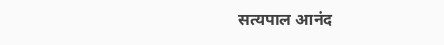सत्यपाल आनंद